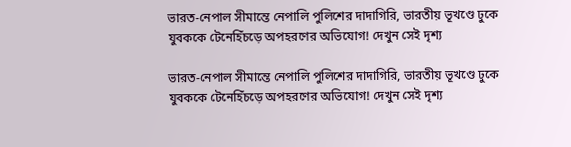ভারত-নেপাল সীমান্তে নেপালি পুলিশের দাদাগিরি, ভারতীয় ভূখণ্ডে ঢুকে যুবককে টেনেহিঁচড়ে অপহরণের অভিযোগ! দেখুন সেই দৃশ্য

ভারত-নেপাল সীমান্তে নেপালি পুলিশের দাদাগিরি, ভারতীয় ভূখণ্ডে ঢুকে যুবককে টেনেহিঁচড়ে অপহরণের অভিযোগ! দেখুন সেই দৃশ্য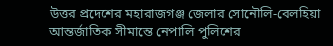উত্তর প্রদেশের মহারাজগঞ্জ জেলার সোনৌলি-বেলহিয়া আন্তর্জাতিক সীমান্তে নেপালি পুলিশের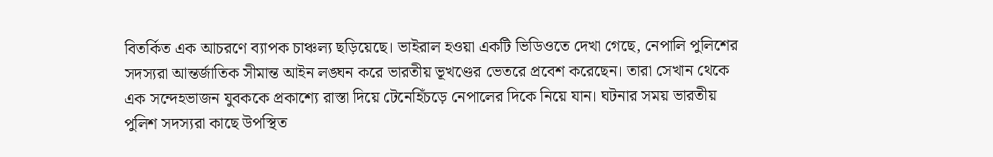বিতর্কিত এক আচরণে ব্যাপক চাঞ্চল্য ছড়িয়েছে। ভাইরাল হওয়া একটি ভিডিওতে দেখা গেছে, নেপালি পুলিশের সদস্যরা আন্তর্জাতিক সীমান্ত আইন লঙ্ঘন করে ভারতীয় ভূখণ্ডের ভেতরে প্রবেশ করেছেন। তারা সেখান থেকে এক সন্দেহভাজন যুবককে প্রকাশ্যে রাস্তা দিয়ে টেনেহিঁচড়ে নেপালের দিকে নিয়ে যান। ঘটনার সময় ভারতীয় পুলিশ সদস্যরা কাছে উপস্থিত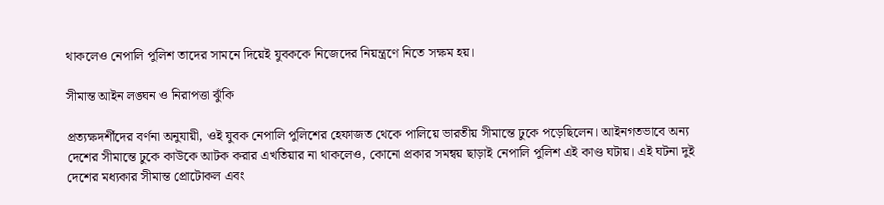থাকলেও নেপালি পুলিশ তাদের সামনে দিয়েই যুবককে নিজেদের নিয়ন্ত্রণে নিতে সক্ষম হয়।

সীমান্ত আইন লঙ্ঘন ও নিরাপত্তা ঝুঁকি

প্রত্যক্ষদর্শীদের বর্ণনা অনুযায়ী, ওই যুবক নেপালি পুলিশের হেফাজত থেকে পালিয়ে ভারতীয় সীমান্তে ঢুকে পড়েছিলেন। আইনগতভাবে অন্য দেশের সীমান্তে ঢুকে কাউকে আটক করার এখতিয়ার না থাকলেও, কোনো প্রকার সমন্বয় ছাড়াই নেপালি পুলিশ এই কাণ্ড ঘটায়। এই ঘটনা দুই দেশের মধ্যকার সীমান্ত প্রোটোকল এবং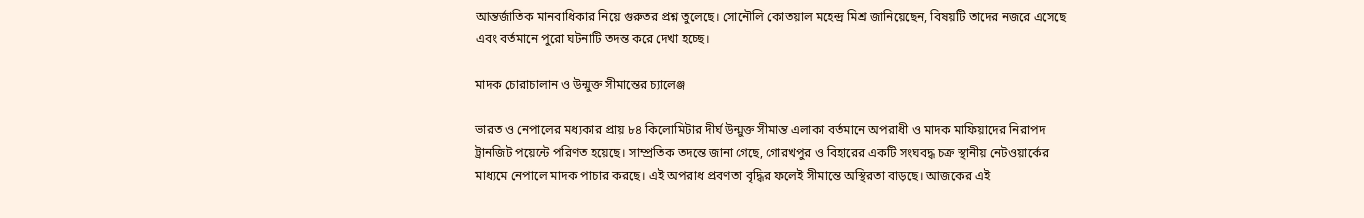আন্তর্জাতিক মানবাধিকার নিয়ে গুরুতর প্রশ্ন তুলেছে। সোনৌলি কোতয়াল মহেন্দ্র মিশ্র জানিয়েছেন, বিষয়টি তাদের নজরে এসেছে এবং বর্তমানে পুরো ঘটনাটি তদন্ত করে দেখা হচ্ছে।

মাদক চোরাচালান ও উন্মুক্ত সীমান্তের চ্যালেঞ্জ

ভারত ও নেপালের মধ্যকার প্রায় ৮৪ কিলোমিটার দীর্ঘ উন্মুক্ত সীমান্ত এলাকা বর্তমানে অপরাধী ও মাদক মাফিয়াদের নিরাপদ ট্রানজিট পয়েন্টে পরিণত হয়েছে। সাম্প্রতিক তদন্তে জানা গেছে, গোরখপুর ও বিহারের একটি সংঘবদ্ধ চক্র স্থানীয় নেটওয়ার্কের মাধ্যমে নেপালে মাদক পাচার করছে। এই অপরাধ প্রবণতা বৃদ্ধির ফলেই সীমান্তে অস্থিরতা বাড়ছে। আজকের এই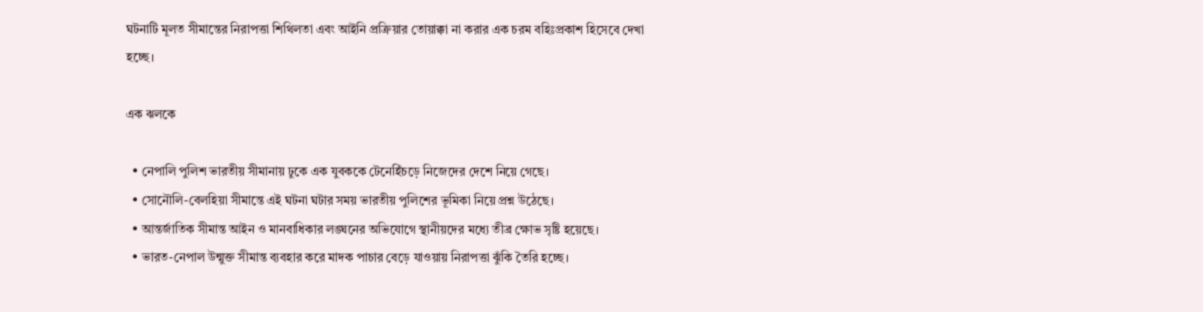ঘটনাটি মূলত সীমান্তের নিরাপত্তা শিথিলতা এবং আইনি প্রক্রিয়ার তোয়াক্কা না করার এক চরম বহিঃপ্রকাশ হিসেবে দেখা হচ্ছে।

এক ঝলকে

  • নেপালি পুলিশ ভারতীয় সীমানায় ঢুকে এক যুবককে টেনেহিঁচড়ে নিজেদের দেশে নিয়ে গেছে।
  • সোনৌলি-বেলহিয়া সীমান্তে এই ঘটনা ঘটার সময় ভারতীয় পুলিশের ভূমিকা নিয়ে প্রশ্ন উঠেছে।
  • আন্তর্জাতিক সীমান্ত আইন ও মানবাধিকার লঙ্ঘনের অভিযোগে স্থানীয়দের মধ্যে তীব্র ক্ষোভ সৃষ্টি হয়েছে।
  • ভারত-নেপাল উন্মুক্ত সীমান্ত ব্যবহার করে মাদক পাচার বেড়ে যাওয়ায় নিরাপত্তা ঝুঁকি তৈরি হচ্ছে।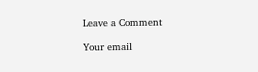Leave a Comment

Your email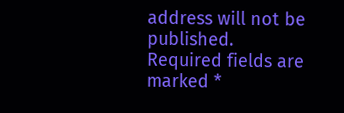address will not be published. Required fields are marked *